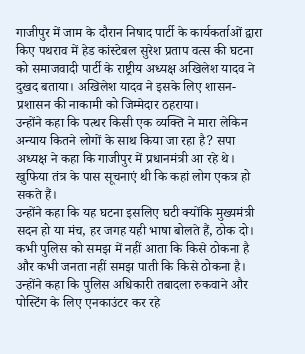गाजीपुर में जाम के दौरान निषाद पार्टी के कार्यकर्ताओं द्वारा किए पथराव में हेड कांस्टेबल सुरेश प्रताप वत्स की घटना को समाजवादी पार्टी के राष्ट्रीय अध्यक्ष अखिलेश यादव ने दुखद बताया। अखिलेश यादव ने इसके लिए शासन-प्रशासन की नाकामी को जिम्मेदार ठहराया।
उन्होंने कहा कि पत्थर किसी एक व्यक्ति ने मारा लेकिन अन्याय कितने लोगों के साथ किया जा रहा है? सपा अध्यक्ष ने कहा कि गाजीपुर में प्रधानमंत्री आ रहे थे। खुफिया तंत्र के पास सूचनाएं थी कि कहां लोग एकत्र हो सकते हैं।
उन्होंने कहा कि यह घटना इसलिए घटी क्योंकि मुख्यमंत्री सदन हो या मंच, हर जगह यही भाषा बोलते हैं, ठोक दो। कभी पुलिस को समझ में नहीं आता कि किसे ठोकना है और कभी जनता नहीं समझ पाती कि किसे ठोकना है। उन्होंने कहा कि पुलिस अधिकारी तबादला रुकवाने और पोस्टिंग के लिए एनकाउंटर कर रहे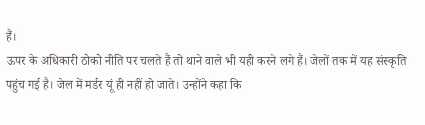हैं।
ऊपर के अधिकारी ठोको नीति पर चलते हैं तो थाने वाले भी यही करने लगे हैं। जेलों तक में यह संस्कृति पहुंच गई है। जेल में मर्डर यूं ही नहीं हो जाते। उन्होंने कहा कि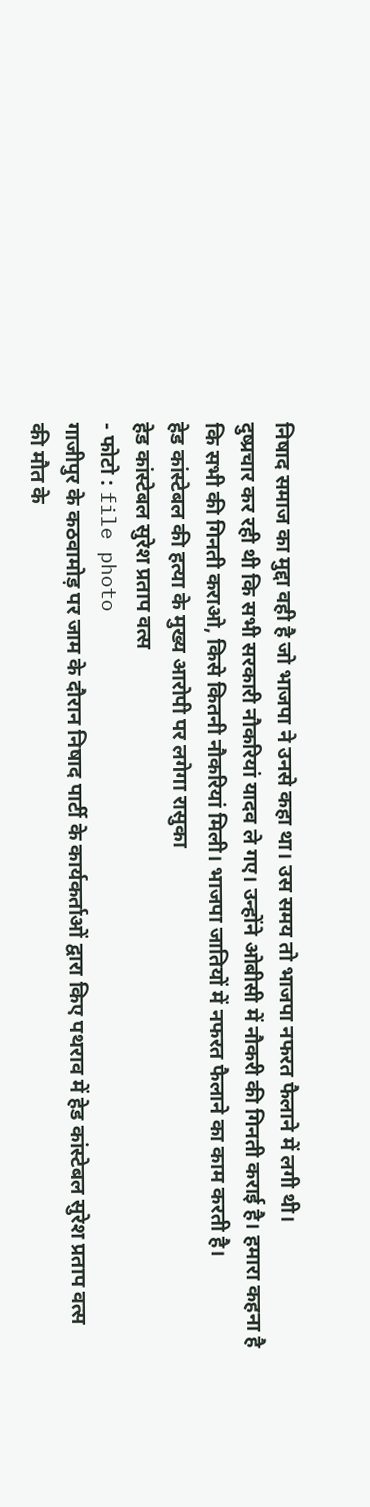निषाद समाज का मुद्दा वही है जो भाजपा ने उनसे कहा था। उस समय तो भाजपा नफरत फैलाने में लगी थी।
दुष्प्रचार कर रही थी कि सभी सरकारी नौकरियां यादव ले गए। उन्होंने ओबीसी में नौकरी की गिनती कराई है। हमारा कहना है कि सभी की गिनती कराओ, किसे कितनी नौकरियां मिली। भाजपा जातियों में नफरत फैलाने का काम करती है।
हेड कांस्टेबल की हत्या के मुख्य आरोपी पर लगेगा रासुका
हेड कांस्टेबल सुरेश प्रताप वत्स
- फोटो : file photo
गाजीपुर के कठवामोड़ पर जाम के दौरान निषाद पार्टी के कार्यकर्ताओं द्वारा किए पथराव में हेड कांस्टेबल सुरेश प्रताप वत्स की मौत के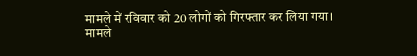मामले में रविवार को 20 लोगों को गिरफ्तार कर लिया गया। मामले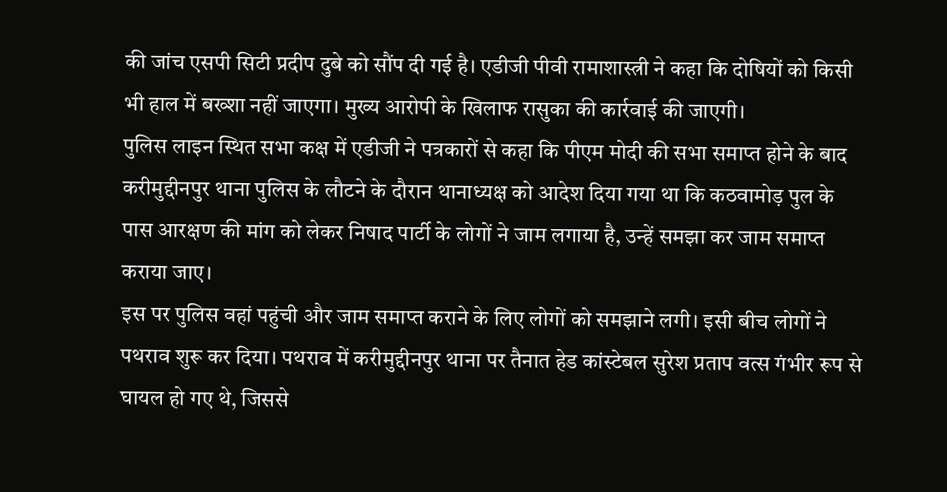की जांच एसपी सिटी प्रदीप दुबे को सौंप दी गई है। एडीजी पीवी रामाशास्त्री ने कहा कि दोषियों को किसी भी हाल में बख्शा नहीं जाएगा। मुख्य आरोपी के खिलाफ रासुका की कार्रवाई की जाएगी।
पुलिस लाइन स्थित सभा कक्ष में एडीजी ने पत्रकारों से कहा कि पीएम मोदी की सभा समाप्त होने के बाद करीमुद्दीनपुर थाना पुलिस के लौटने के दौरान थानाध्यक्ष को आदेश दिया गया था कि कठवामोड़ पुल के पास आरक्षण की मांग को लेकर निषाद पार्टी के लोगों ने जाम लगाया है, उन्हें समझा कर जाम समाप्त कराया जाए।
इस पर पुलिस वहां पहुंची और जाम समाप्त कराने के लिए लोगों को समझाने लगी। इसी बीच लोगों ने पथराव शुरू कर दिया। पथराव में करीमुद्दीनपुर थाना पर तैनात हेड कांस्टेबल सुरेश प्रताप वत्स गंभीर रूप से घायल हो गए थे, जिससे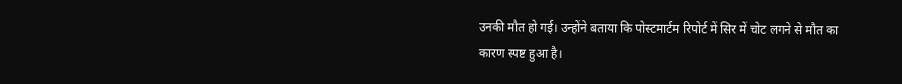उनकी मौत हो गई। उन्होंने बताया कि पोस्टमार्टम रिपोर्ट में सिर में चोट लगने से मौत का कारण स्पष्ट हुआ है।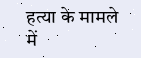हत्या के मामले में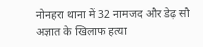नोनहरा थाना में 32 नामजद और डेढ़ सौ अज्ञात के खिलाफ हत्या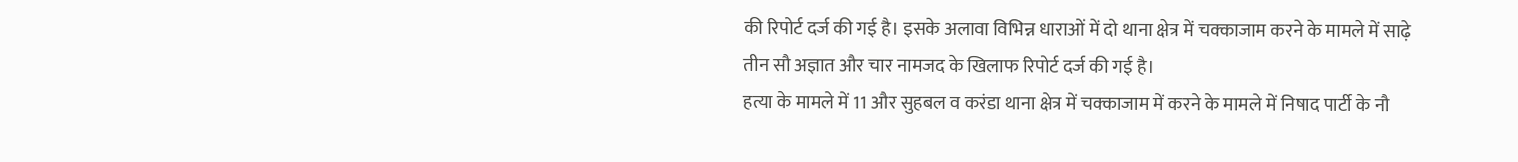की रिपोर्ट दर्ज की गई है। इसके अलावा विभिन्न धाराओं में दो थाना क्षेत्र में चक्काजाम करने के मामले में साढ़े तीन सौ अज्ञात और चार नामजद के खिलाफ रिपोर्ट दर्ज की गई है।
हत्या के मामले में 11 और सुहबल व करंडा थाना क्षेत्र में चक्काजाम में करने के मामले में निषाद पार्टी के नौ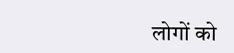लोगों को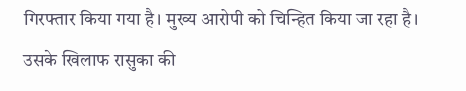गिरफ्तार किया गया है। मुख्य आरोपी को चिन्हित किया जा रहा है। उसके खिलाफ रासुका की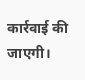कार्रवाई की जाएगी।